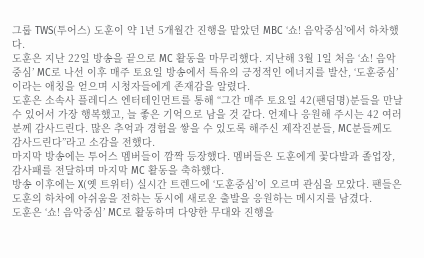그룹 TWS(투어스) 도훈이 약 1년 5개월간 진행을 맡았던 MBC ‘쇼! 음악중심’에서 하차했다.
도훈은 지난 22일 방송을 끝으로 MC 활동을 마무리했다. 지난해 3월 1일 처음 ‘쇼! 음악중심’ MC로 나선 이후 매주 토요일 방송에서 특유의 긍정적인 에너지를 발산, ‘도훈중심’이라는 애칭을 얻으며 시청자들에게 존재감을 알렸다.
도훈은 소속사 플레디스 엔터테인먼트를 통해 “그간 매주 토요일 42(팬덤명)분들을 만날 수 있어서 가장 행복했고, 늘 좋은 기억으로 남을 것 같다. 언제나 응원해 주시는 42 여러분께 감사드린다. 많은 추억과 경험을 쌓을 수 있도록 해주신 제작진분들, MC분들께도 감사드린다”라고 소감을 전했다.
마지막 방송에는 투어스 멤버들이 깜짝 등장했다. 멤버들은 도훈에게 꽃다발과 졸업장, 감사패를 전달하며 마지막 MC 활동을 축하했다.
방송 이후에는 X(옛 트위터) 실시간 트렌드에 ‘도훈중심’이 오르며 관심을 모았다. 팬들은 도훈의 하차에 아쉬움을 전하는 동시에 새로운 출발을 응원하는 메시지를 남겼다.
도훈은 ‘쇼! 음악중심’ MC로 활동하며 다양한 무대와 진행을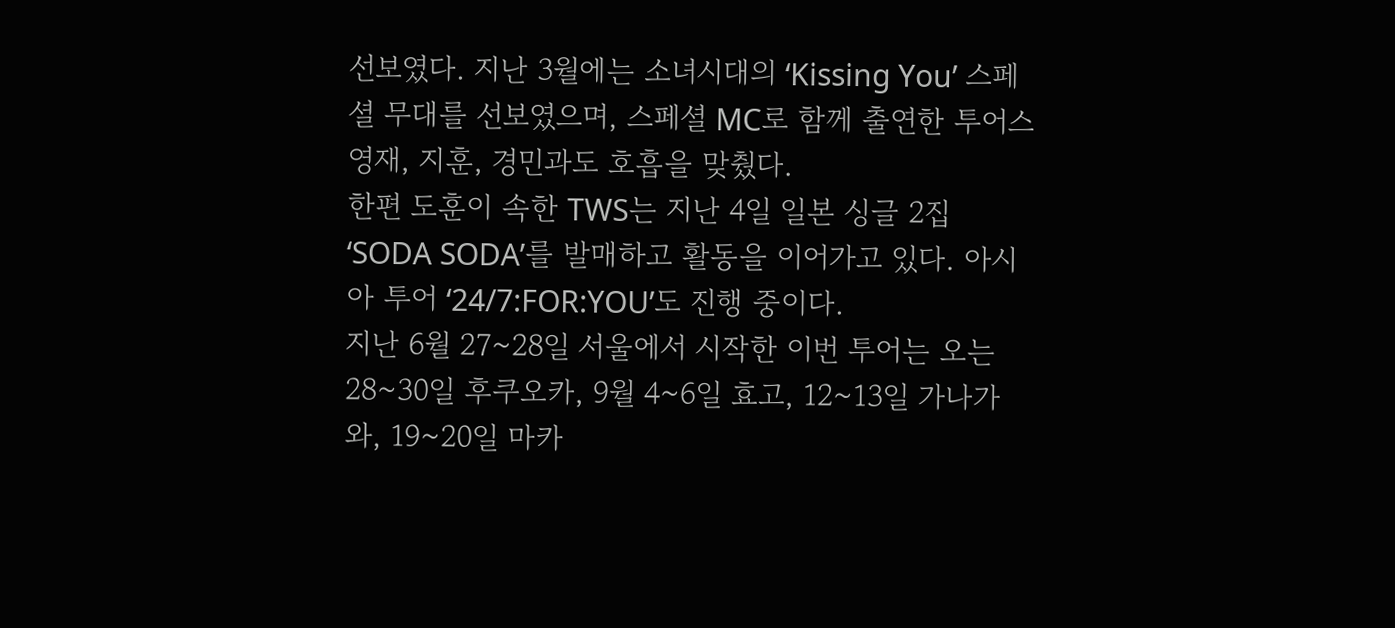선보였다. 지난 3월에는 소녀시대의 ‘Kissing You’ 스페셜 무대를 선보였으며, 스페셜 MC로 함께 출연한 투어스 영재, 지훈, 경민과도 호흡을 맞췄다.
한편 도훈이 속한 TWS는 지난 4일 일본 싱글 2집 ‘SODA SODA’를 발매하고 활동을 이어가고 있다. 아시아 투어 ‘24/7:FOR:YOU’도 진행 중이다.
지난 6월 27~28일 서울에서 시작한 이번 투어는 오는 28~30일 후쿠오카, 9월 4~6일 효고, 12~13일 가나가와, 19~20일 마카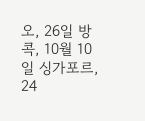오, 26일 방콕, 10월 10일 싱가포르, 24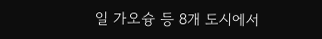일 가오슝 등 8개 도시에서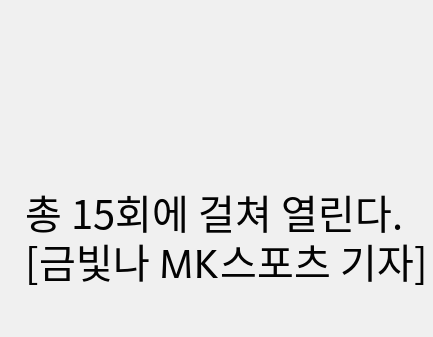총 15회에 걸쳐 열린다.
[금빛나 MK스포츠 기자]